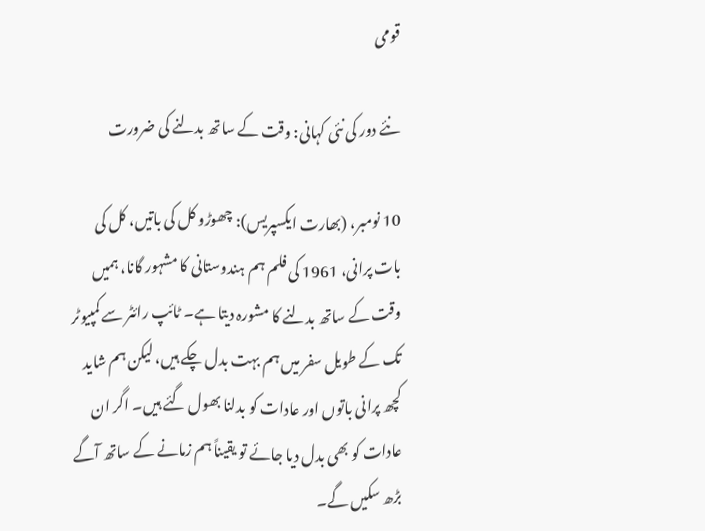قومی

نئے دور کی نئی کہانی: وقت کے ساتھ بدلنے کی ضرورت

10 نومبر، (بھارت ایکسپریس): چھوڑو کل کی باتیں، کل کی بات پرانی، 1961 کی فلم ہم ہندوستانی کا مشہور گانا، ہمیں وقت کے ساتھ بدلنے کا مشورہ دیتا ہے۔ ٹائپ رائٹر سے کمپیوٹر تک کے طویل سفر میں ہم بہت بدل چکے ہیں، لیکن ہم شاید کچھ پرانی باتوں اور عادات کو بدلنا بھول گئے ہیں۔ اگر ان عادات کو بھی بدل دیا جائے تو یقیناً ہم زمانے کے ساتھ آگے بڑھ سکیں گے۔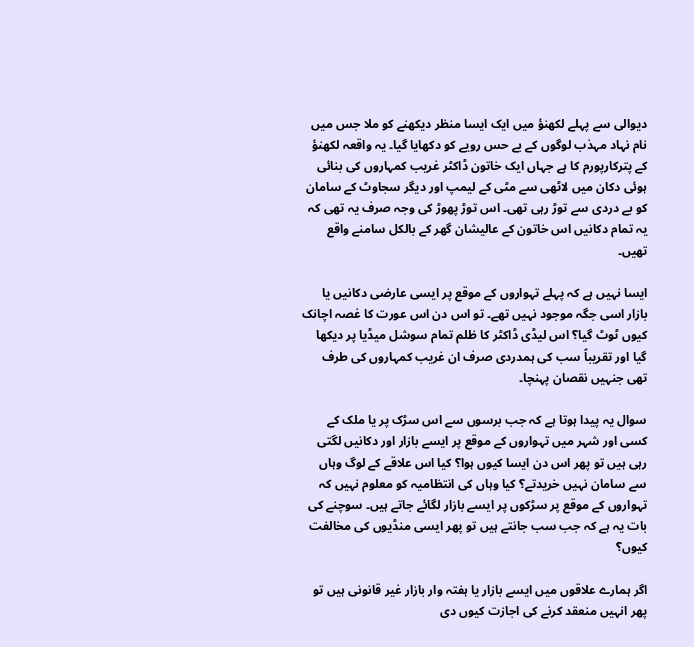دیوالی سے پہلے لکھنؤ میں ایک ایسا منظر دیکھنے کو ملا جس میں نام نہاد مہذب لوگوں کے بے حس رویے کو دکھایا گیا۔ یہ واقعہ لکھنؤ کے پترکارپورم کا ہے جہاں ایک خاتون ڈاکٹر غریب کمہاروں کی بنائی ہوئی دکان میں لاٹھی سے مٹی کے لیمپ اور دیگر سجاوٹ کے سامان کو بے دردی سے توڑ رہی تھی۔ اس توڑ پھوڑ کی وجہ صرف یہ تھی کہ یہ تمام دکانیں اس خاتون کے عالیشان گھر کے بالکل سامنے واقع تھیں۔

ایسا نہیں ہے کہ پہلے تہواروں کے موقع پر ایسی عارضی دکانیں یا بازار اسی جگہ موجود نہیں تھے۔ تو اس دن اس عورت کا غصہ اچانک کیوں ٹوٹ گیا؟ اس لیڈی ڈاکٹر کا ظلم تمام سوشل میڈیا پر دیکھا گیا اور تقریباً سب کی ہمدردی صرف ان غریب کمہاروں کی طرف تھی جنہیں نقصان پہنچا۔

سوال یہ پیدا ہوتا ہے کہ جب برسوں سے اس سڑک پر یا ملک کے کسی اور شہر میں تہواروں کے موقع پر ایسے بازار اور دکانیں لگتی رہی ہیں تو پھر اس دن ایسا کیوں ہوا؟ کیا اس علاقے کے لوگ وہاں سے سامان نہیں خریدتے؟ کیا وہاں کی انتظامیہ کو معلوم نہیں کہ تہواروں کے موقع پر سڑکوں پر ایسے بازار لگائے جاتے ہیں۔ سوچنے کی بات یہ ہے کہ جب سب جانتے ہیں تو پھر ایسی منڈیوں کی مخالفت کیوں؟

اگر ہمارے علاقوں میں ایسے بازار یا ہفتہ وار بازار غیر قانونی ہیں تو پھر انہیں منعقد کرنے کی اجازت کیوں دی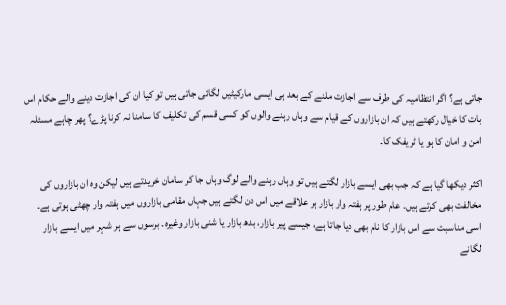جاتی ہے؟ اگر انتظامیہ کی طرف سے اجازت ملنے کے بعد ہی ایسی مارکیٹیں لگائی جاتی ہیں تو کیا ان کی اجازت دینے والے حکام اس بات کا خیال رکھتے ہیں کہ ان بازاروں کے قیام سے وہاں رہنے والوں کو کسی قسم کی تکلیف کا سامنا نہ کرنا پڑے؟ پھر چاہے مسئلہ امن و امان کا ہو یا ٹریفک کا۔

اکثر دیکھا گیا ہے کہ جب بھی ایسے بازار لگتے ہیں تو وہاں رہنے والے لوگ وہاں جا کر سامان خریدتے ہیں لیکن وہ ان بازاروں کی مخالفت بھی کرتے ہیں۔ عام طور پر ہفتہ وار بازار ہر علاقے میں اس دن لگتے ہیں جہاں مقامی بازاروں میں ہفتہ وار چھٹی ہوتی ہے۔ اسی مناسبت سے اس بازار کا نام بھی دیا جاتا ہے، جیسے پیر بازار، بدھ بازار یا شنی بازار وغیرہ۔ برسوں سے ہر شہر میں ایسے بازار لگانے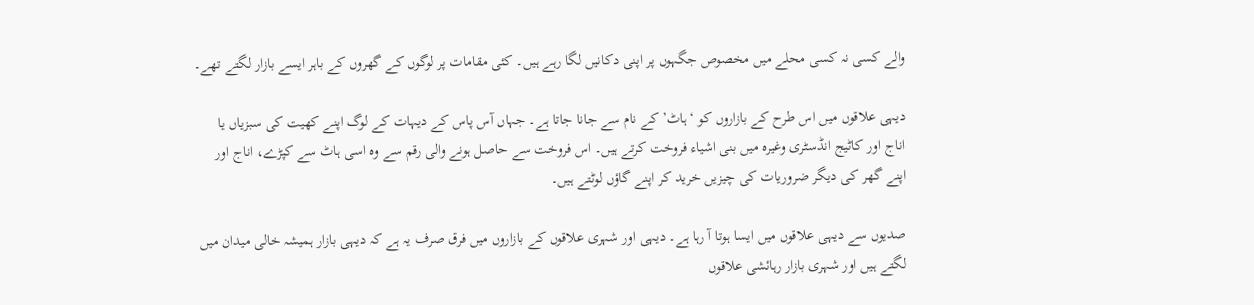والے کسی نہ کسی محلے میں مخصوص جگہوں پر اپنی دکانیں لگا رہے ہیں۔ کئی مقامات پر لوگوں کے گھروں کے باہر ایسے بازار لگتے تھے۔

دیہی علاقوں میں اس طرح کے بازاروں کو ‘ہاٹ’ کے نام سے جانا جاتا ہے۔ جہاں آس پاس کے دیہات کے لوگ اپنے کھیت کی سبزیاں یا اناج اور کاٹیج انڈسٹری وغیرہ میں بنی اشیاء فروخت کرتے ہیں۔ اس فروخت سے حاصل ہونے والی رقم سے وہ اسی ہاٹ سے کپڑے، اناج اور اپنے گھر کی دیگر ضروریات کی چیزیں خرید کر اپنے گاؤں لوٹتے ہیں۔

صدیوں سے دیہی علاقوں میں ایسا ہوتا آ رہا ہے۔ دیہی اور شہری علاقوں کے بازاروں میں فرق صرف یہ ہے کہ دیہی بازار ہمیشہ خالی میدان میں لگتے ہیں اور شہری بازار رہائشی علاقوں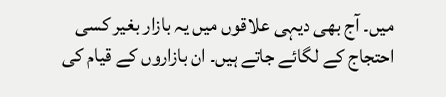میں۔ آج بھی دیہی علاقوں میں یہ بازار بغیر کسی احتجاج کے لگائے جاتے ہیں۔ ان بازاروں کے قیام کی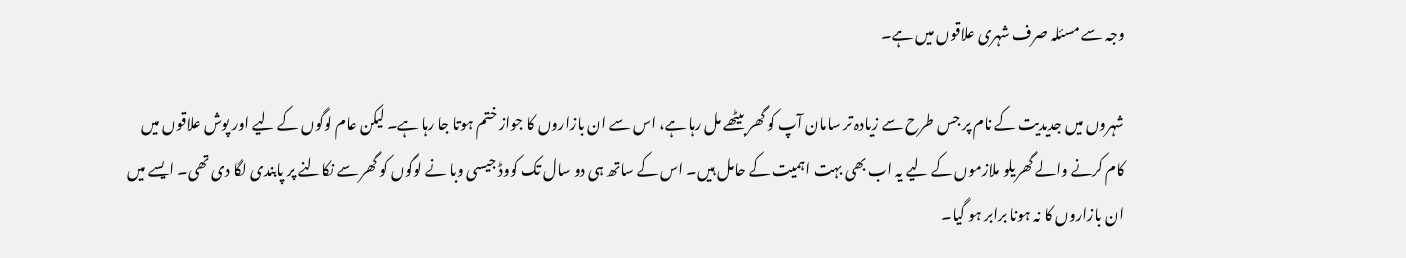وجہ سے مسئلہ صرف شہری علاقوں میں ہے۔

شہروں میں جدیدیت کے نام پر جس طرح سے زیادہ تر سامان آپ کو گھر بیٹھے مل رہا ہے، اس سے ان بازاروں کا جواز ختم ہوتا جا رہا ہے۔ لیکن عام لوگوں کے لیے اور پوش علاقوں میں کام کرنے والے گھریلو ملازموں کے لیے یہ اب بھی بہت اہمیت کے حامل ہیں۔ اس کے ساتھ ہی دو سال تک کووڈ جیسی وبا نے لوگوں کو گھر سے نکالنے پر پابندی لگا دی تھی۔ ایسے میں ان بازاروں کا نہ ہونا برابر ہو گیا۔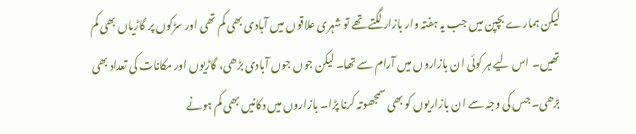لیکن ہمارے بچپن میں جب یہ ہفتہ وار بازار لگتے تھے تو شہری علاقوں میں آبادی بھی کم تھی اور سڑکوں پر گاڑیاں بھی کم تھیں۔ اس لیے ہر کوئی ان بازاروں میں آرام سے تھا۔ لیکن جوں جوں آبادی بڑھی، گاڑیوں اور مکانات کی تعداد بھی بڑھی۔ جس کی وجہ سے ان بازاریوں کو بھی سمجھوتہ کرنا پڑا۔ بازاروں میں دکانیں بھی کم ہونے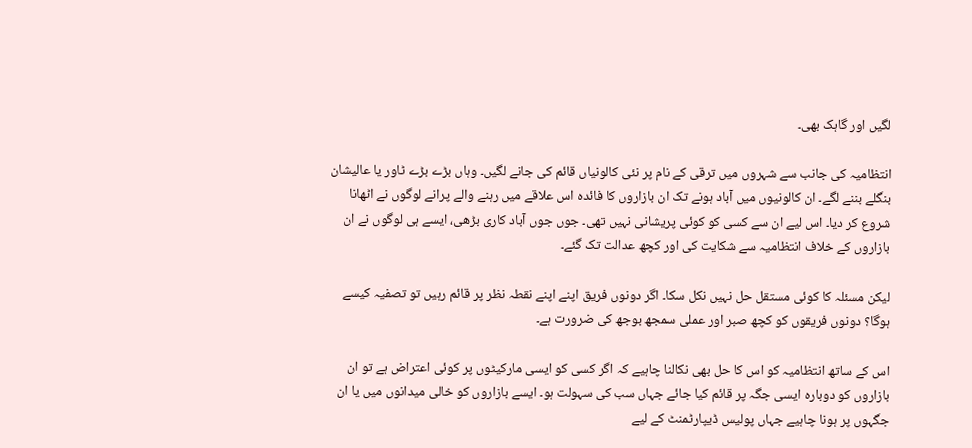لگیں اور گاہک بھی۔

انتظامیہ کی جانب سے شہروں میں ترقی کے نام پر نئی کالونیاں قائم کی جانے لگیں۔ وہاں بڑے بڑے ٹاور یا عالیشان بنگلے بننے لگے۔ ان کالونیوں میں آباد ہونے تک ان بازاروں کا فائدہ اس علاقے میں رہنے والے پرانے لوگوں نے اٹھانا شروع کر دیا۔ اس لیے ان سے کسی کو کوئی پریشانی نہیں تھی۔ جوں جوں آباد کاری بڑھی، ایسے ہی لوگوں نے ان بازاروں کے خلاف انتظامیہ سے شکایت کی اور کچھ عدالت تک گئے۔

لیکن مسئلہ کا کوئی مستقل حل نہیں نکل سکا۔ اگر دونوں فریق اپنے اپنے نقطہ نظر پر قائم رہیں تو تصفیہ کیسے ہوگا؟ دونوں فریقوں کو کچھ صبر اور عملی سمجھ بوجھ کی ضرورت ہے۔

اس کے ساتھ انتظامیہ کو اس کا حل بھی نکالنا چاہیے کہ اگر کسی کو ایسی مارکیٹوں پر کوئی اعتراض ہے تو ان بازاروں کو دوبارہ ایسی جگہ پر قائم کیا جائے جہاں سب کی سہولت ہو۔ ایسے بازاروں کو خالی میدانوں میں یا ان جگہوں پر ہونا چاہیے جہاں پولیس ڈیپارٹمنٹ کے لیے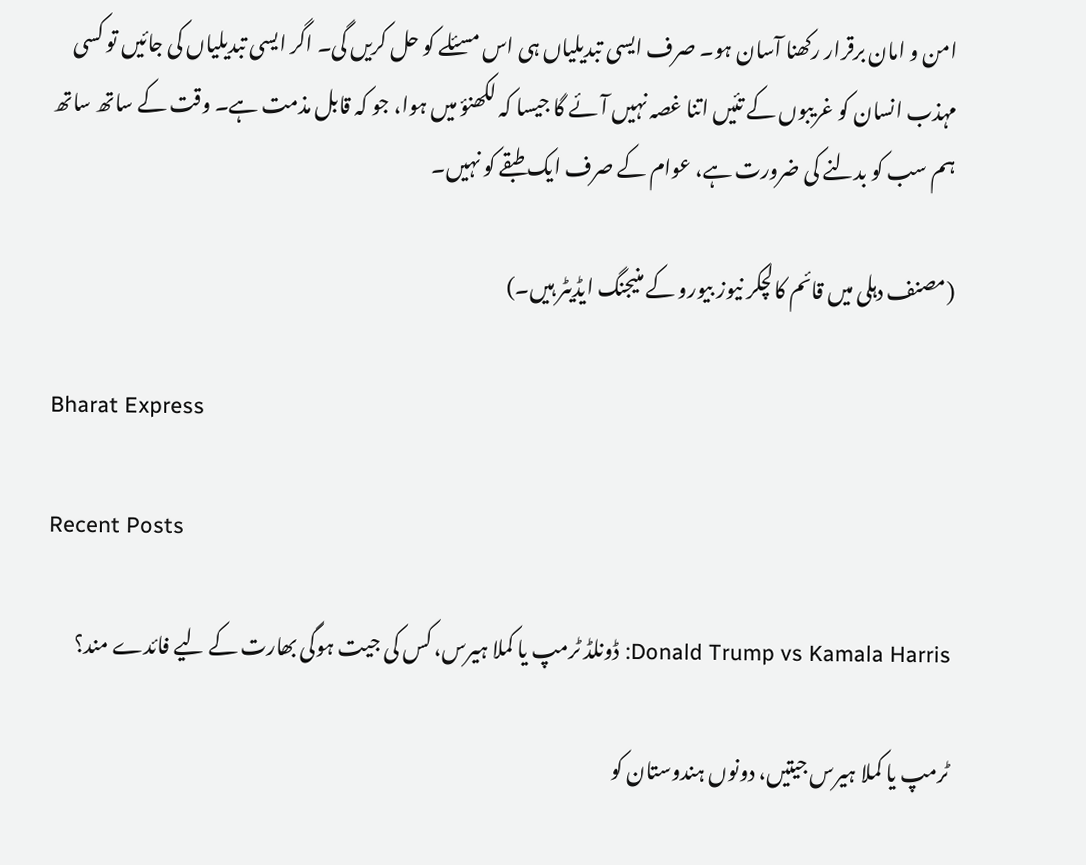امن و امان برقرار رکھنا آسان ہو۔ صرف ایسی تبدیلیاں ہی اس مسئلے کو حل کریں گی۔ اگر ایسی تبدیلیاں کی جائیں تو کسی مہذب انسان کو غریبوں کے تئیں اتنا غصہ نہیں آئے گا جیسا کہ لکھنؤ میں ہوا، جو کہ قابل مذمت ہے۔ وقت کے ساتھ ساتھ ہم سب کو بدلنے کی ضرورت ہے، عوام کے صرف ایک طبقے کو نہیں۔

(مصنف دہلی میں قائم کالچکر نیوز بیورو کے منیجنگ ایڈیٹر ہیں۔)

Bharat Express

Recent Posts

Donald Trump vs Kamala Harris: ڈونلڈ ٹرمپ یا کملا ہیرس، کس کی جیت ہوگی بھارت کے لیے فائدے مند؟

ٹرمپ یا کملا ہیرس جیتیں، دونوں ہندوستان کو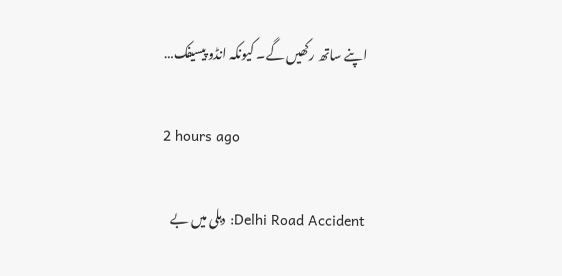اپنے ساتھ رکھیں گے۔ کیونکہ انڈو پیسیفک…

2 hours ago

Delhi Road Accident: دہلی میں بے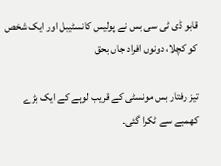قابو ڈی ٹی سی بس نے پولیس کانسٹیبل اور ایک شخص کو کچلا، دونوں افراد جاں بحق

تیز رفتار بس مونسٹی کے قریب لوہے کے ایک بڑے کھمبے سے ٹکرا گئی۔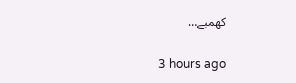کھمبے…

3 hours ago